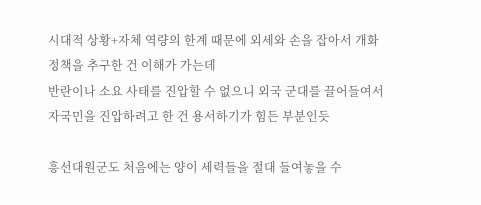시대적 상황+자체 역량의 한계 때문에 외세와 손을 잡아서 개화 정책을 추구한 건 이해가 가는데
반란이나 소요 사태를 진압할 수 없으니 외국 군대를 끌어들여서 자국민을 진압하려고 한 건 용서하기가 힘든 부분인듯

흥선대원군도 처음에는 양이 세력들을 절대 들여놓을 수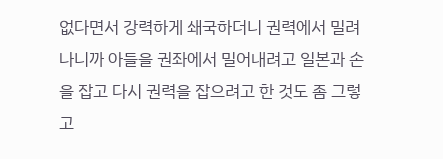없다면서 강력하게 쇄국하더니 권력에서 밀려나니까 아들을 권좌에서 밀어내려고 일본과 손을 잡고 다시 권력을 잡으려고 한 것도 좀 그렇고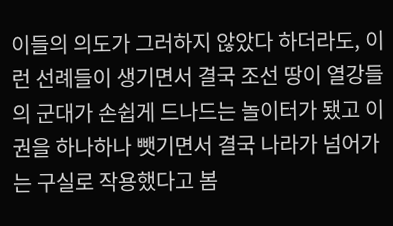이들의 의도가 그러하지 않았다 하더라도, 이런 선례들이 생기면서 결국 조선 땅이 열강들의 군대가 손쉽게 드나드는 놀이터가 됐고 이권을 하나하나 뺏기면서 결국 나라가 넘어가는 구실로 작용했다고 봄